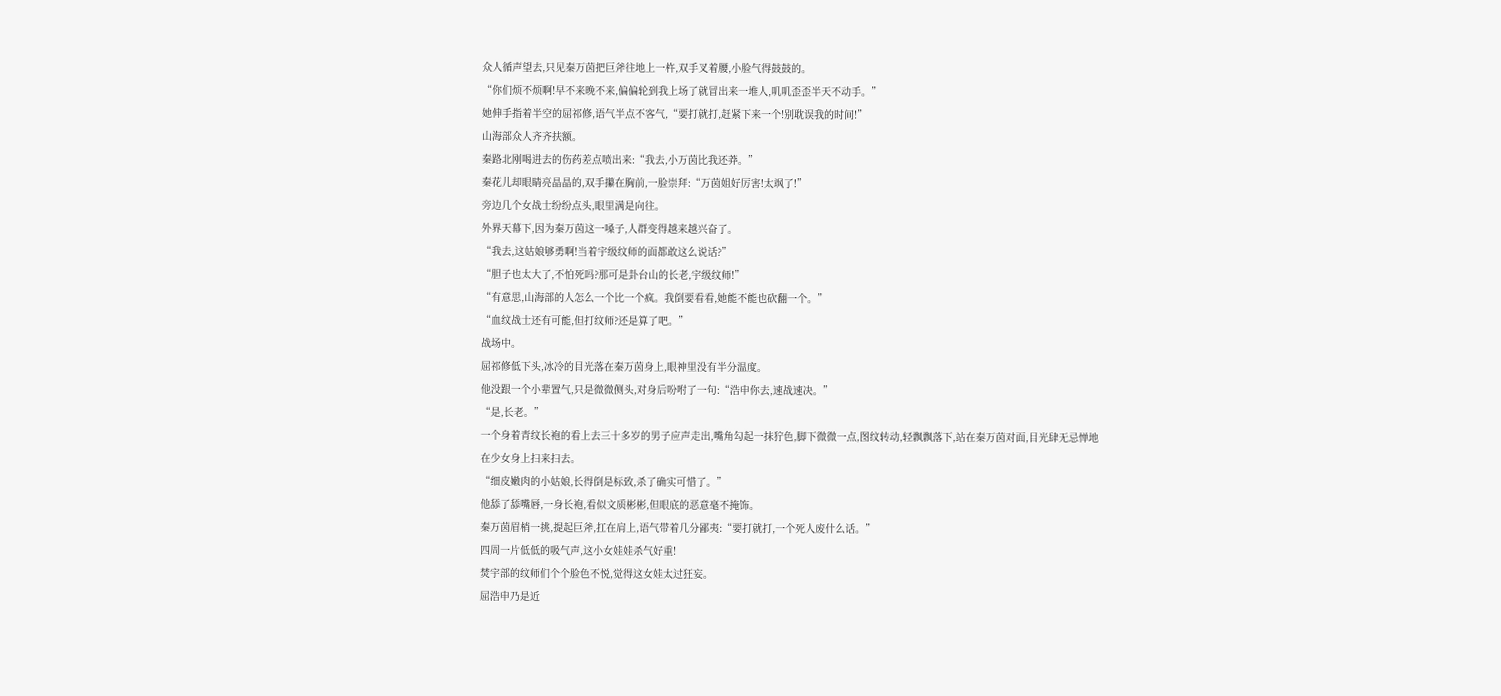众人循声望去,只见秦万茵把巨斧往地上一杵,双手叉着腰,小脸气得鼓鼓的。
“你们烦不烦啊!早不来晚不来,偏偏轮到我上场了就冒出来一堆人,叽叽歪歪半天不动手。”
她伸手指着半空的屈祁修,语气半点不客气,“要打就打,赶紧下来一个!别耽误我的时间!”
山海部众人齐齐扶额。
秦路北刚喝进去的伤药差点喷出来:“我去,小万茵比我还莽。”
秦花儿却眼睛亮晶晶的,双手攥在胸前,一脸崇拜:“万茵姐好厉害!太飒了!”
旁边几个女战士纷纷点头,眼里满是向往。
外界天幕下,因为秦万茵这一嗓子,人群变得越来越兴奋了。
“我去,这姑娘够勇啊!当着宇级纹师的面都敢这么说话?”
“胆子也太大了,不怕死吗?那可是卦台山的长老,宇级纹师!”
“有意思,山海部的人怎么一个比一个疯。我倒要看看,她能不能也砍翻一个。”
“血纹战士还有可能,但打纹师?还是算了吧。”
战场中。
屈祁修低下头,冰冷的目光落在秦万茵身上,眼神里没有半分温度。
他没跟一个小辈置气,只是微微侧头,对身后吩咐了一句:“浩申你去,速战速决。”
“是,长老。”
一个身着青纹长袍的看上去三十多岁的男子应声走出,嘴角勾起一抹狞色,脚下微微一点,图纹转动,轻飘飘落下,站在秦万茵对面,目光肆无忌惮地在少女身上扫来扫去。
“细皮嫩肉的小姑娘,长得倒是标致,杀了确实可惜了。”
他舔了舔嘴唇,一身长袍,看似文质彬彬,但眼底的恶意毫不掩饰。
秦万茵眉梢一挑,提起巨斧,扛在肩上,语气带着几分鄙夷:“要打就打,一个死人废什么话。”
四周一片低低的吸气声,这小女娃娃杀气好重!
焚宇部的纹师们个个脸色不悦,觉得这女娃太过狂妄。
屈浩申乃是近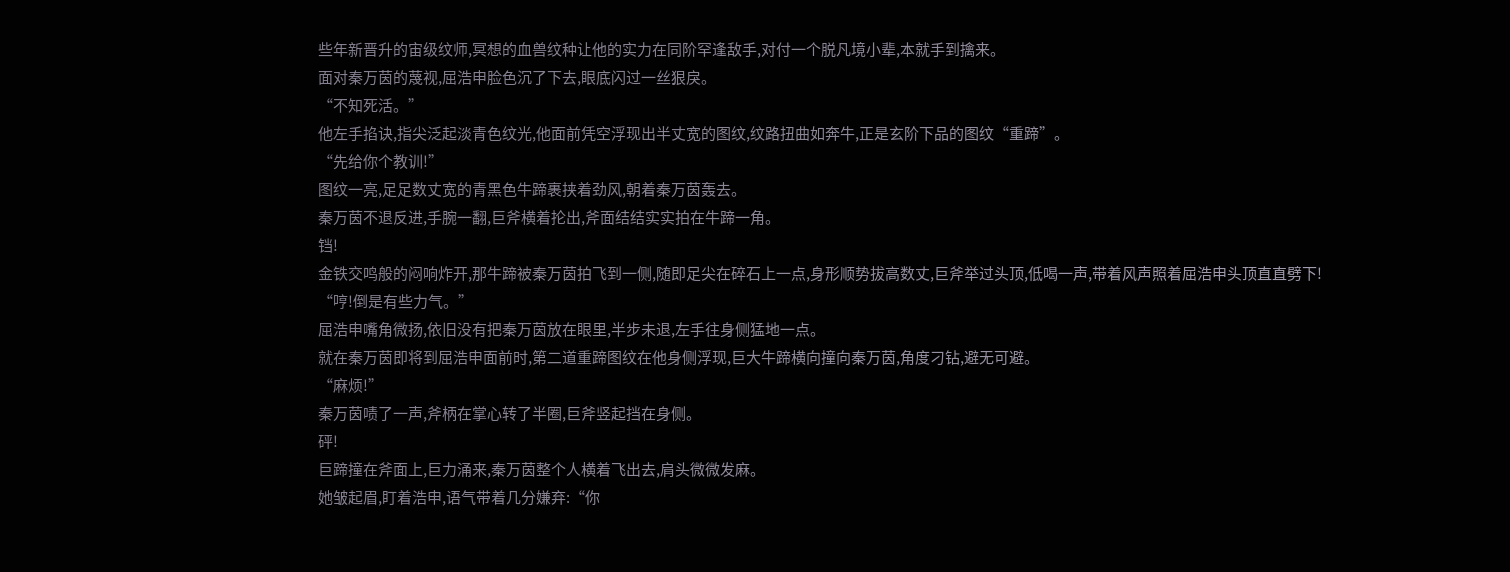些年新晋升的宙级纹师,冥想的血兽纹种让他的实力在同阶罕逢敌手,对付一个脱凡境小辈,本就手到擒来。
面对秦万茵的蔑视,屈浩申脸色沉了下去,眼底闪过一丝狠戾。
“不知死活。”
他左手掐诀,指尖泛起淡青色纹光,他面前凭空浮现出半丈宽的图纹,纹路扭曲如奔牛,正是玄阶下品的图纹“重蹄”。
“先给你个教训!”
图纹一亮,足足数丈宽的青黑色牛蹄裹挟着劲风,朝着秦万茵轰去。
秦万茵不退反进,手腕一翻,巨斧横着抡出,斧面结结实实拍在牛蹄一角。
铛!
金铁交鸣般的闷响炸开,那牛蹄被秦万茵拍飞到一侧,随即足尖在碎石上一点,身形顺势拔高数丈,巨斧举过头顶,低喝一声,带着风声照着屈浩申头顶直直劈下!
“哼!倒是有些力气。”
屈浩申嘴角微扬,依旧没有把秦万茵放在眼里,半步未退,左手往身侧猛地一点。
就在秦万茵即将到屈浩申面前时,第二道重蹄图纹在他身侧浮现,巨大牛蹄横向撞向秦万茵,角度刁钻,避无可避。
“麻烦!”
秦万茵啧了一声,斧柄在掌心转了半圈,巨斧竖起挡在身侧。
砰!
巨蹄撞在斧面上,巨力涌来,秦万茵整个人横着飞出去,肩头微微发麻。
她皱起眉,盯着浩申,语气带着几分嫌弃:“你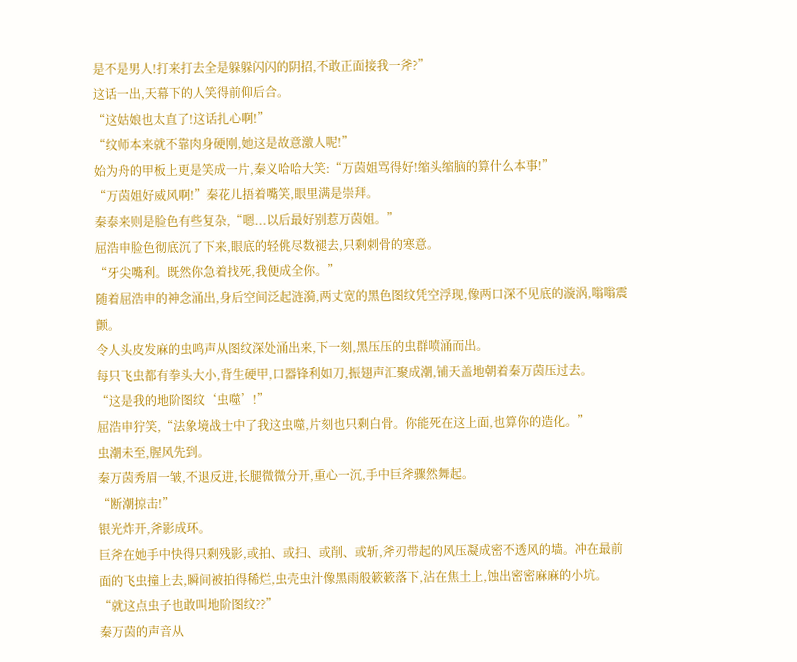是不是男人!打来打去全是躲躲闪闪的阴招,不敢正面接我一斧?”
这话一出,天幕下的人笑得前仰后合。
“这姑娘也太直了!这话扎心啊!”
“纹师本来就不靠肉身硬刚,她这是故意激人呢!”
始为舟的甲板上更是笑成一片,秦义哈哈大笑:“万茵姐骂得好!缩头缩脑的算什么本事!”
“万茵姐好威风啊!”秦花儿捂着嘴笑,眼里满是崇拜。
秦泰来则是脸色有些复杂,“嗯...以后最好别惹万茵姐。”
屈浩申脸色彻底沉了下来,眼底的轻佻尽数褪去,只剩刺骨的寒意。
“牙尖嘴利。既然你急着找死,我便成全你。”
随着屈浩申的神念涌出,身后空间泛起涟漪,两丈宽的黑色图纹凭空浮现,像两口深不见底的漩涡,嗡嗡震颤。
令人头皮发麻的虫鸣声从图纹深处涌出来,下一刻,黑压压的虫群喷涌而出。
每只飞虫都有拳头大小,背生硬甲,口器锋利如刀,振翅声汇聚成潮,铺天盖地朝着秦万茵压过去。
“这是我的地阶图纹‘虫噬’!”
屈浩申狞笑,“法象境战士中了我这虫噬,片刻也只剩白骨。你能死在这上面,也算你的造化。”
虫潮未至,腥风先到。
秦万茵秀眉一皱,不退反进,长腿微微分开,重心一沉,手中巨斧骤然舞起。
“断潮掠击!”
银光炸开,斧影成环。
巨斧在她手中快得只剩残影,或拍、或扫、或削、或斩,斧刃带起的风压凝成密不透风的墙。冲在最前面的飞虫撞上去,瞬间被拍得稀烂,虫壳虫汁像黑雨般簌簌落下,沾在焦土上,蚀出密密麻麻的小坑。
“就这点虫子也敢叫地阶图纹??”
秦万茵的声音从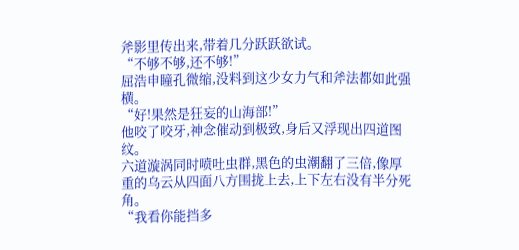斧影里传出来,带着几分跃跃欲试。
“不够不够,还不够!”
屈浩申瞳孔微缩,没料到这少女力气和斧法都如此强横。
“好!果然是狂妄的山海部!”
他咬了咬牙,神念催动到极致,身后又浮现出四道图纹。
六道漩涡同时喷吐虫群,黑色的虫潮翻了三倍,像厚重的乌云从四面八方围拢上去,上下左右没有半分死角。
“我看你能挡多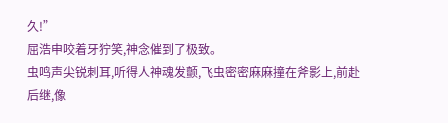久!”
屈浩申咬着牙狞笑,神念催到了极致。
虫鸣声尖锐刺耳,听得人神魂发颤,飞虫密密麻麻撞在斧影上,前赴后继,像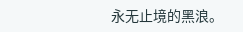永无止境的黑浪。